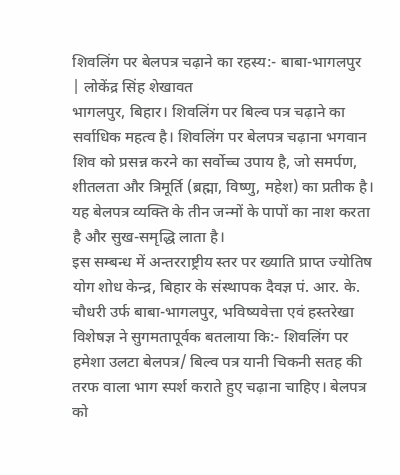शिवलिंग पर बेलपत्र चढ़ाने का रहस्य:- बाबा-भागलपुर
| लोकेंद्र सिंह शेखावत
भागलपुर, बिहार। शिवलिंग पर बिल्व पत्र चढ़ाने का सर्वाधिक महत्व है। शिवलिंग पर बेलपत्र चढ़ाना भगवान शिव को प्रसन्न करने का सर्वोच्च उपाय है, जो समर्पण, शीतलता और त्रिमूर्ति (ब्रह्मा, विष्णु, महेश) का प्रतीक है। यह बेलपत्र व्यक्ति के तीन जन्मों के पापों का नाश करता है और सुख-समृद्धि लाता है।
इस सम्बन्ध में अन्तरराष्ट्रीय स्तर पर ख्याति प्राप्त ज्योतिष योग शोध केन्द्र, बिहार के संस्थापक दैवज्ञ पं. आर. के. चौधरी उर्फ बाबा-भागलपुर, भविष्यवेत्ता एवं हस्तरेखा विशेषज्ञ ने सुगमतापूर्वक बतलाया कि:- शिवलिंग पर हमेशा उलटा बेलपत्र/ बिल्व पत्र यानी चिकनी सतह की तरफ वाला भाग स्पर्श कराते हुए चढ़ाना चाहिए। बेलपत्र को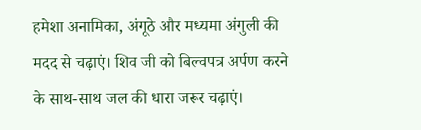हमेशा अनामिका, अंगूठे और मध्यमा अंगुली की मदद से चढ़ाएं। शिव जी को बिल्वपत्र अर्पण करने के साथ-साथ जल की धारा जरूर चढ़ाएं।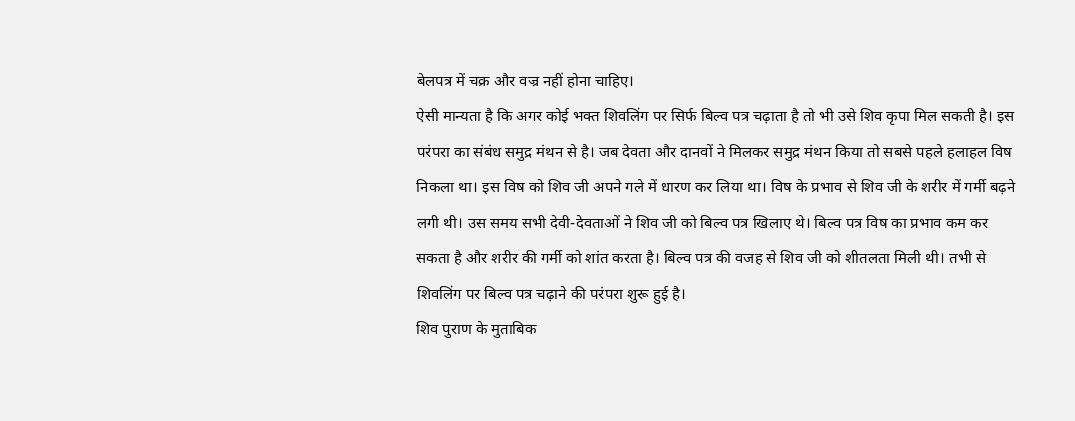बेलपत्र में चक्र और वज्र नहीं होना चाहिए।
ऐसी मान्यता है कि अगर कोई भक्त शिवलिंग पर सिर्फ बिल्व पत्र चढ़ाता है तो भी उसे शिव कृपा मिल सकती है। इस परंपरा का संबंध समुद्र मंथन से है। जब देवता और दानवों ने मिलकर समुद्र मंथन किया तो सबसे पहले हलाहल विष निकला था। इस विष को शिव जी अपने गले में धारण कर लिया था। विष के प्रभाव से शिव जी के शरीर में गर्मी बढ़ने लगी थी। उस समय सभी देवी-देवताओं ने शिव जी को बिल्व पत्र खिलाए थे। बिल्व पत्र विष का प्रभाव कम कर सकता है और शरीर की गर्मी को शांत करता है। बिल्व पत्र की वजह से शिव जी को शीतलता मिली थी। तभी से शिवलिंग पर बिल्व पत्र चढ़ाने की परंपरा शुरू हुई है।
शिव पुराण के मुताबिक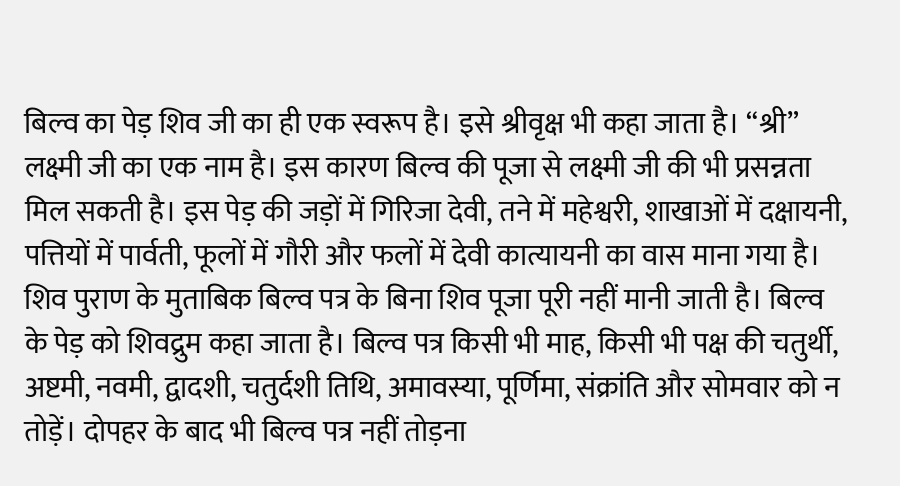बिल्व का पेड़ शिव जी का ही एक स्वरूप है। इसे श्रीवृक्ष भी कहा जाता है। “श्री” लक्ष्मी जी का एक नाम है। इस कारण बिल्व की पूजा से लक्ष्मी जी की भी प्रसन्नता मिल सकती है। इस पेड़ की जड़ों में गिरिजा देवी, तने में महेश्वरी, शाखाओं में दक्षायनी, पत्तियों में पार्वती, फूलों में गौरी और फलों में देवी कात्यायनी का वास माना गया है।
शिव पुराण के मुताबिक बिल्व पत्र के बिना शिव पूजा पूरी नहीं मानी जाती है। बिल्व के पेड़ को शिवद्रुम कहा जाता है। बिल्व पत्र किसी भी माह, किसी भी पक्ष की चतुर्थी, अष्टमी, नवमी, द्वादशी, चतुर्दशी तिथि, अमावस्या, पूर्णिमा, संक्रांति और सोमवार को न तोड़ें। दोपहर के बाद भी बिल्व पत्र नहीं तोड़ना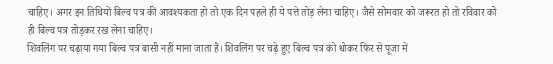चाहिए। अगर इन तिथियों बिल्व पत्र की आवश्यकता हो तो एक दिन पहले ही ये पत्ते तोड़ लेना चाहिए। जैसे सोमवार को जरूरत हो तो रविवार को ही बिल्व पत्र तोड़कर रख लेना चाहिए।
शिवलिंग पर चढ़ाया गया बिल्व पत्र बासी नहीं माना जाता है। शिवलिंग पर चढ़े हुए बिल्व पत्र को धोकर फिर से पूजा में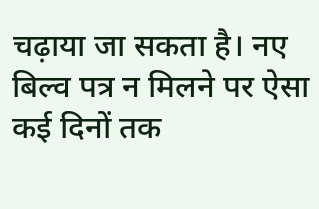चढ़ाया जा सकता है। नए बिल्व पत्र न मिलने पर ऐसा कई दिनों तक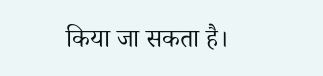किया जा सकता है।